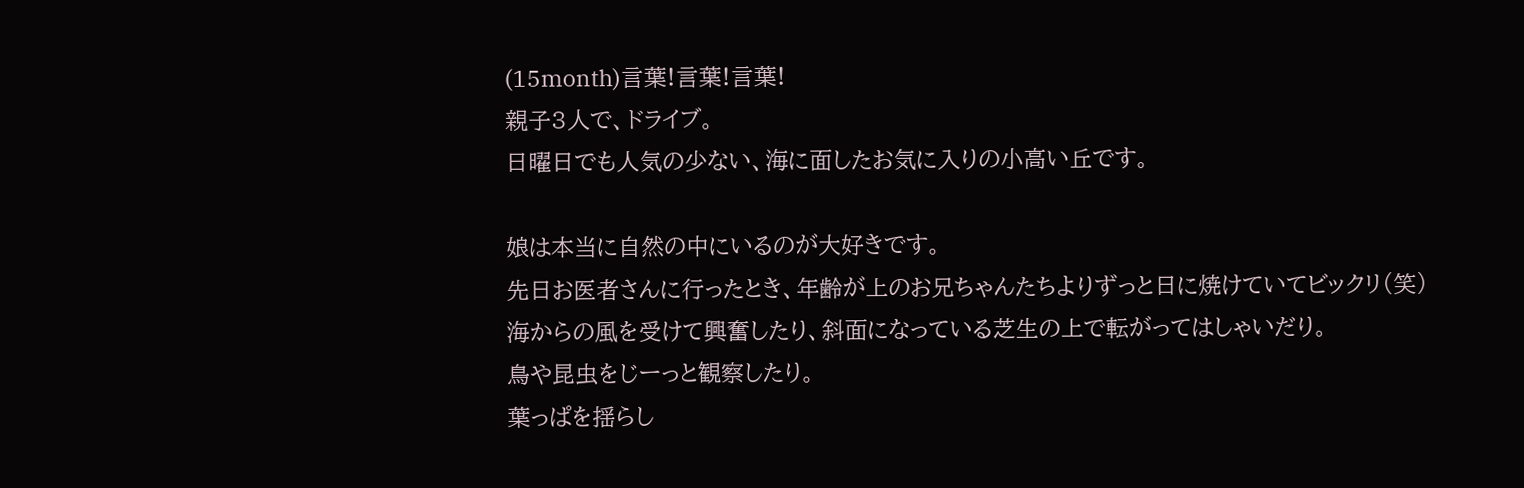(15month)言葉!言葉!言葉!
親子3人で、ドライブ。
日曜日でも人気の少ない、海に面したお気に入りの小高い丘です。

娘は本当に自然の中にいるのが大好きです。
先日お医者さんに行ったとき、年齢が上のお兄ちゃんたちよりずっと日に焼けていてビックリ(笑)
海からの風を受けて興奮したり、斜面になっている芝生の上で転がってはしゃいだり。
鳥や昆虫をじーっと観察したり。
葉っぱを揺らし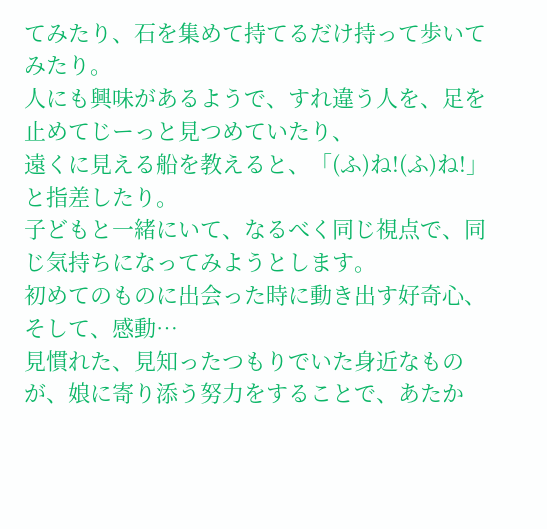てみたり、石を集めて持てるだけ持って歩いてみたり。
人にも興味があるようで、すれ違う人を、足を止めてじーっと見つめていたり、
遠くに見える船を教えると、「(ふ)ね!(ふ)ね!」と指差したり。
子どもと一緒にいて、なるべく同じ視点で、同じ気持ちになってみようとします。
初めてのものに出会った時に動き出す好奇心、そして、感動…
見慣れた、見知ったつもりでいた身近なものが、娘に寄り添う努力をすることで、あたか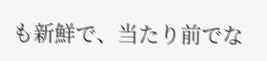も新鮮で、当たり前でな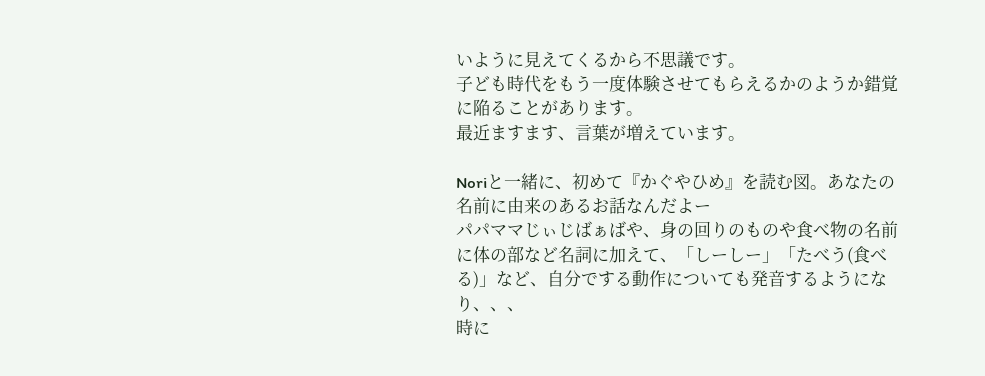いように見えてくるから不思議です。
子ども時代をもう一度体験させてもらえるかのようか錯覚に陥ることがあります。
最近ますます、言葉が増えています。

Noriと一緒に、初めて『かぐやひめ』を読む図。あなたの名前に由来のあるお話なんだよー
パパママじぃじばぁばや、身の回りのものや食べ物の名前に体の部など名詞に加えて、「しーしー」「たべう(食べる)」など、自分でする動作についても発音するようになり、、、
時に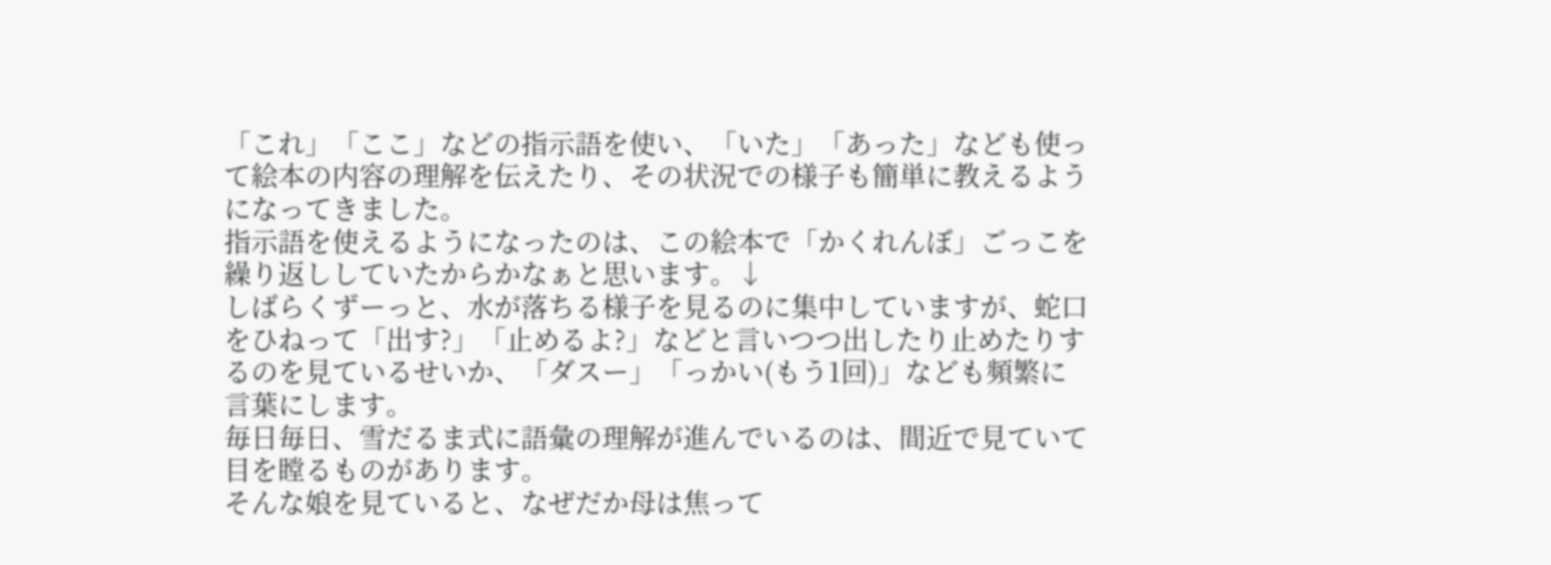「これ」「ここ」などの指示語を使い、「いた」「あった」なども使って絵本の内容の理解を伝えたり、その状況での様子も簡単に教えるようになってきました。
指示語を使えるようになったのは、この絵本で「かくれんぼ」ごっこを繰り返ししていたからかなぁと思います。↓
しばらくずーっと、水が落ちる様子を見るのに集中していますが、蛇口をひねって「出す?」「止めるよ?」などと言いつつ出したり止めたりするのを見ているせいか、「ダスー」「っかい(もう1回)」なども頻繁に言葉にします。
毎日毎日、雪だるま式に語彙の理解が進んでいるのは、間近で見ていて目を瞠るものがあります。
そんな娘を見ていると、なぜだか母は焦って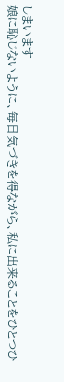しまいます
娘に恥じないように、毎日気づきを得ながら、私に出来ることをひとつひ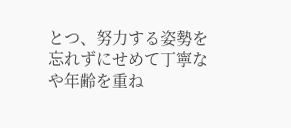とつ、努力する姿勢を忘れずにせめて丁寧なや年齢を重ね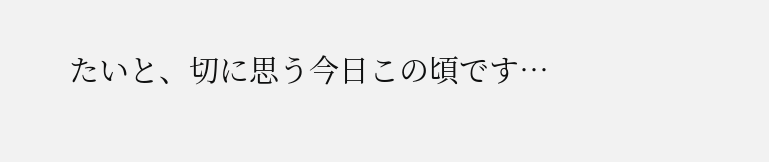たいと、切に思う今日この頃です…